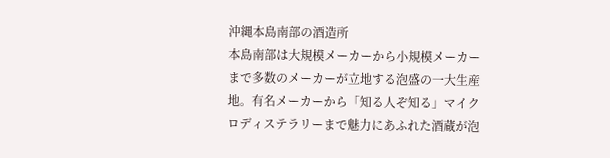沖縄本島南部の酒造所
本島南部は大規模メーカーから小規模メーカーまで多数のメーカーが立地する泡盛の一大生産地。有名メーカーから「知る人ぞ知る」マイクロディステラリーまで魅力にあふれた酒蔵が泡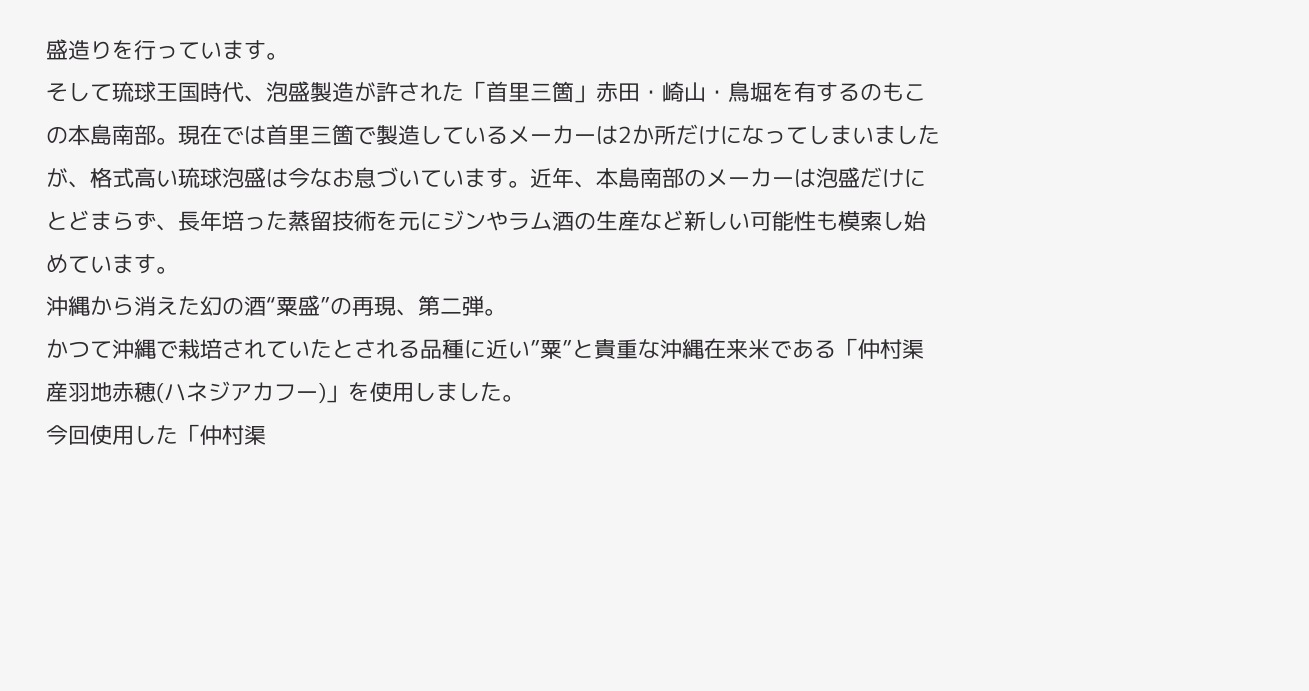盛造りを行っています。
そして琉球王国時代、泡盛製造が許された「首里三箇」赤田・崎山・鳥堀を有するのもこの本島南部。現在では首里三箇で製造しているメーカーは2か所だけになってしまいましたが、格式高い琉球泡盛は今なお息づいています。近年、本島南部のメーカーは泡盛だけにとどまらず、長年培った蒸留技術を元にジンやラム酒の生産など新しい可能性も模索し始めています。
沖縄から消えた幻の酒“粟盛”の再現、第二弾。
かつて沖縄で栽培されていたとされる品種に近い”粟”と貴重な沖縄在来米である「仲村渠産羽地赤穂(ハネジアカフー)」を使用しました。
今回使用した「仲村渠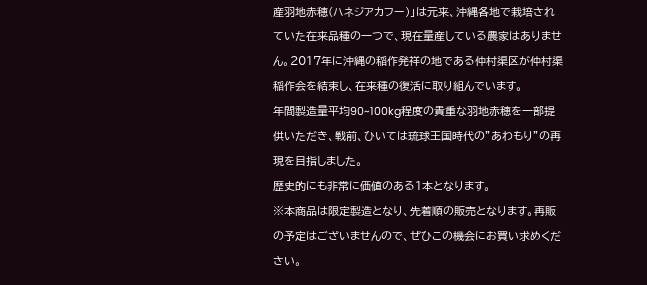産羽地赤穂(ハネジアカフー)」は元来、沖縄各地で栽培されていた在来品種の一つで、現在量産している農家はありません。2017年に沖縄の稲作発祥の地である仲村渠区が仲村渠稲作会を結束し、在来種の復活に取り組んでいます。
年間製造量平均90~100kg程度の貴重な羽地赤穂を一部提供いただき、戦前、ひいては琉球王国時代の”あわもり”の再現を目指しました。
歴史的にも非常に価値のある1本となります。
※本商品は限定製造となり、先着順の販売となります。再販の予定はございませんので、ぜひこの機会にお買い求めください。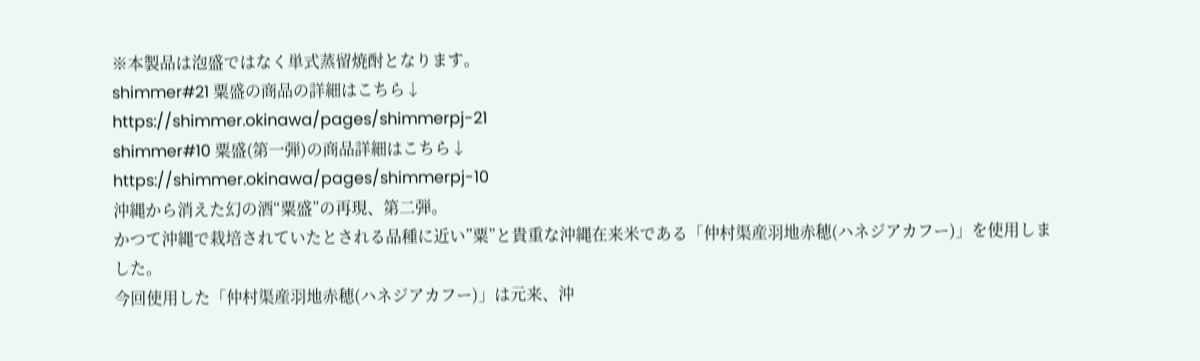※本製品は泡盛ではなく単式蒸留焼酎となります。
shimmer#21 粟盛の商品の詳細はこちら↓
https://shimmer.okinawa/pages/shimmerpj-21
shimmer#10 粟盛(第一弾)の商品詳細はこちら↓
https://shimmer.okinawa/pages/shimmerpj-10
沖縄から消えた幻の酒“粟盛”の再現、第二弾。
かつて沖縄で栽培されていたとされる品種に近い”粟”と貴重な沖縄在来米である「仲村渠産羽地赤穂(ハネジアカフー)」を使用しました。
今回使用した「仲村渠産羽地赤穂(ハネジアカフー)」は元来、沖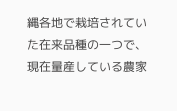縄各地で栽培されていた在来品種の一つで、現在量産している農家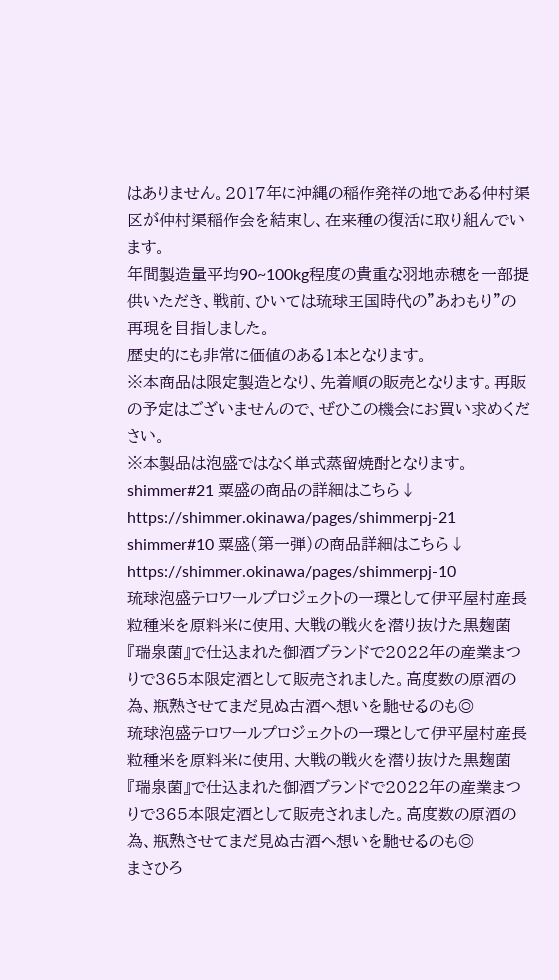はありません。2017年に沖縄の稲作発祥の地である仲村渠区が仲村渠稲作会を結束し、在来種の復活に取り組んでいます。
年間製造量平均90~100kg程度の貴重な羽地赤穂を一部提供いただき、戦前、ひいては琉球王国時代の”あわもり”の再現を目指しました。
歴史的にも非常に価値のある1本となります。
※本商品は限定製造となり、先着順の販売となります。再販の予定はございませんので、ぜひこの機会にお買い求めください。
※本製品は泡盛ではなく単式蒸留焼酎となります。
shimmer#21 粟盛の商品の詳細はこちら↓
https://shimmer.okinawa/pages/shimmerpj-21
shimmer#10 粟盛(第一弾)の商品詳細はこちら↓
https://shimmer.okinawa/pages/shimmerpj-10
琉球泡盛テロワールプロジェクトの一環として伊平屋村産長粒種米を原料米に使用、大戦の戦火を潜り抜けた黒麹菌『瑞泉菌』で仕込まれた御酒ブランドで2022年の産業まつりで365本限定酒として販売されました。高度数の原酒の為、瓶熟させてまだ見ぬ古酒へ想いを馳せるのも◎
琉球泡盛テロワールプロジェクトの一環として伊平屋村産長粒種米を原料米に使用、大戦の戦火を潜り抜けた黒麹菌『瑞泉菌』で仕込まれた御酒ブランドで2022年の産業まつりで365本限定酒として販売されました。高度数の原酒の為、瓶熟させてまだ見ぬ古酒へ想いを馳せるのも◎
まさひろ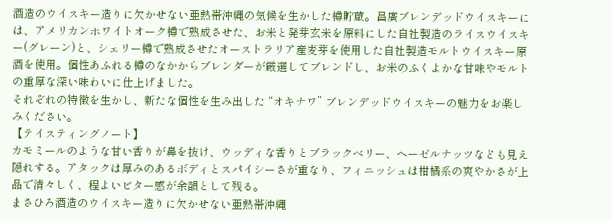酒造のウイスキー造りに欠かせない亜熱帯沖縄の気候を生かした樽貯蔵。昌廣ブレンデッドウイスキーには、アメリカンホワイトオーク樽で熟成させた、お米と発芽玄米を原料にした自社製造のライスウイスキー(グレーン)と、シェリー樽で熟成させたオーストラリア産麦芽を使用した自社製造モルトウイスキー原酒を使用。個性あふれる樽のなかからブレンダーが厳選してブレンドし、お米のふくよかな甘味やモルトの重厚な深い味わいに仕上げました。
それぞれの特徴を生かし、新たな個性を生み出した “オキナワ” ブレンデッドウイスキーの魅力をお楽しみください。
【テイスティングノート】
カモミールのような甘い香りが鼻を抜け、ウッディな香りとブラックベリー、ヘーゼルナッツなども見え隠れする。アタックは厚みのあるボディとスパイシーさが重なり、フィニッシュは柑橘系の爽やかさが上品で清々しく、程よいビター感が余韻として残る。
まさひろ酒造のウイスキー造りに欠かせない亜熱帯沖縄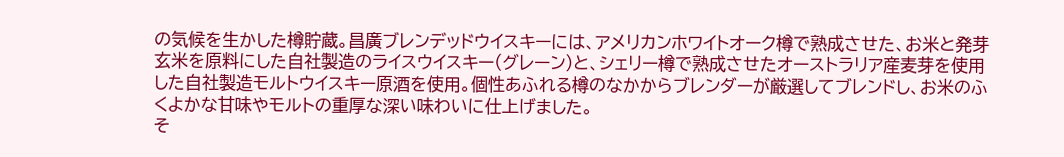の気候を生かした樽貯蔵。昌廣ブレンデッドウイスキーには、アメリカンホワイトオーク樽で熟成させた、お米と発芽玄米を原料にした自社製造のライスウイスキー(グレーン)と、シェリー樽で熟成させたオーストラリア産麦芽を使用した自社製造モルトウイスキー原酒を使用。個性あふれる樽のなかからブレンダーが厳選してブレンドし、お米のふくよかな甘味やモルトの重厚な深い味わいに仕上げました。
そ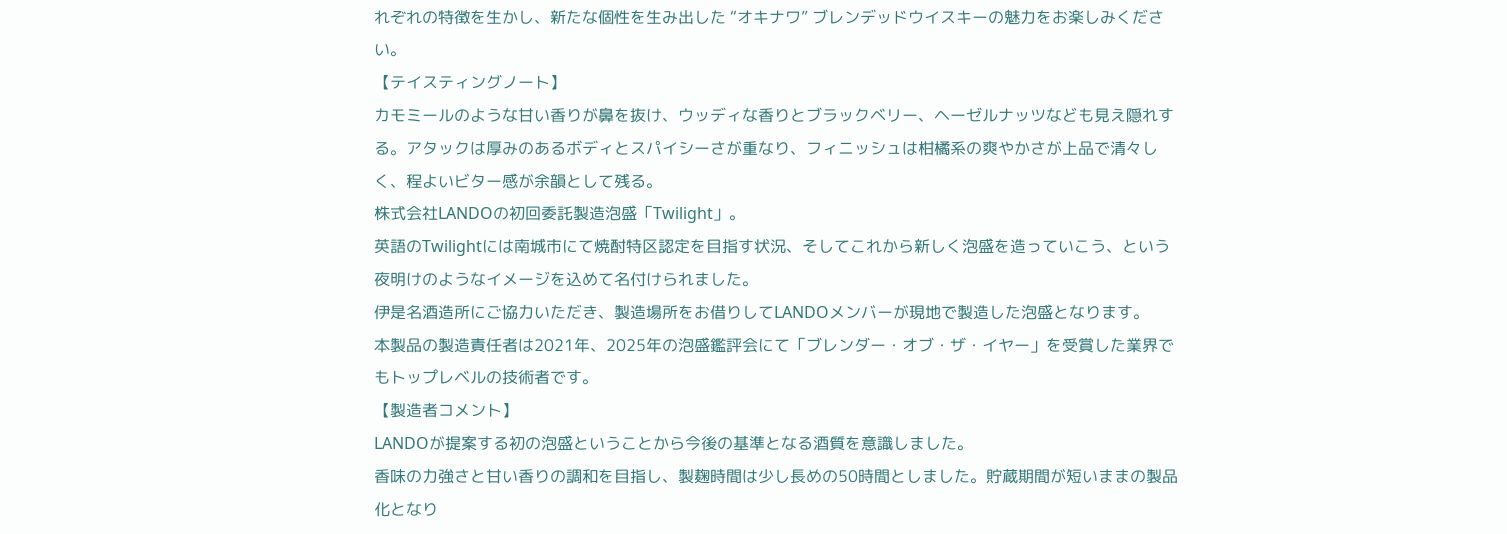れぞれの特徴を生かし、新たな個性を生み出した “オキナワ” ブレンデッドウイスキーの魅力をお楽しみください。
【テイスティングノート】
カモミールのような甘い香りが鼻を抜け、ウッディな香りとブラックベリー、ヘーゼルナッツなども見え隠れする。アタックは厚みのあるボディとスパイシーさが重なり、フィニッシュは柑橘系の爽やかさが上品で清々しく、程よいビター感が余韻として残る。
株式会社LANDOの初回委託製造泡盛「Twilight」。
英語のTwilightには南城市にて焼酎特区認定を目指す状況、そしてこれから新しく泡盛を造っていこう、という夜明けのようなイメージを込めて名付けられました。
伊是名酒造所にご協力いただき、製造場所をお借りしてLANDOメンバーが現地で製造した泡盛となります。
本製品の製造責任者は2021年、2025年の泡盛鑑評会にて「ブレンダー・オブ・ザ・イヤー」を受賞した業界でもトップレベルの技術者です。
【製造者コメント】
LANDOが提案する初の泡盛ということから今後の基準となる酒質を意識しました。
香味の力強さと甘い香りの調和を目指し、製麹時間は少し長めの50時間としました。貯蔵期間が短いままの製品化となり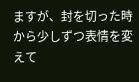ますが、封を切った時から少しずつ表情を変えて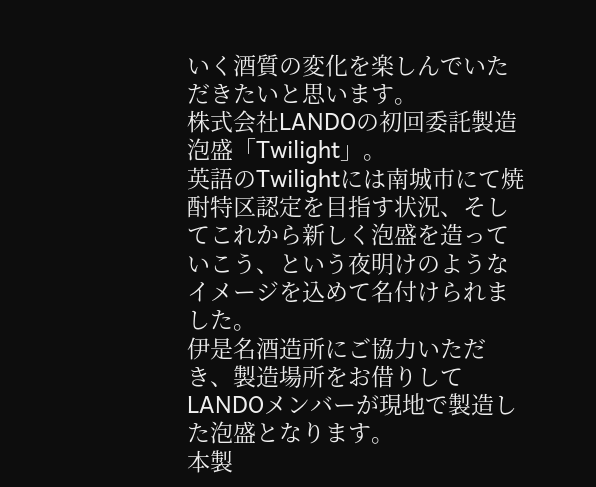いく酒質の変化を楽しんでいただきたいと思います。
株式会社LANDOの初回委託製造泡盛「Twilight」。
英語のTwilightには南城市にて焼酎特区認定を目指す状況、そしてこれから新しく泡盛を造っていこう、という夜明けのようなイメージを込めて名付けられました。
伊是名酒造所にご協力いただき、製造場所をお借りしてLANDOメンバーが現地で製造した泡盛となります。
本製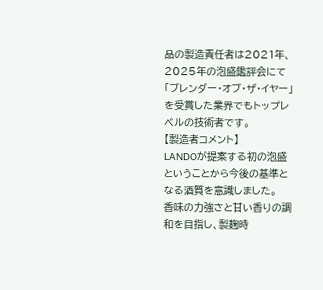品の製造責任者は2021年、2025年の泡盛鑑評会にて「ブレンダー・オブ・ザ・イヤー」を受賞した業界でもトップレベルの技術者です。
【製造者コメント】
LANDOが提案する初の泡盛ということから今後の基準となる酒質を意識しました。
香味の力強さと甘い香りの調和を目指し、製麹時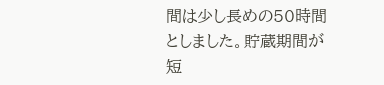間は少し長めの50時間としました。貯蔵期間が短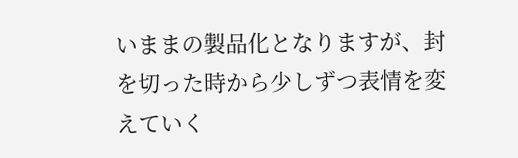いままの製品化となりますが、封を切った時から少しずつ表情を変えていく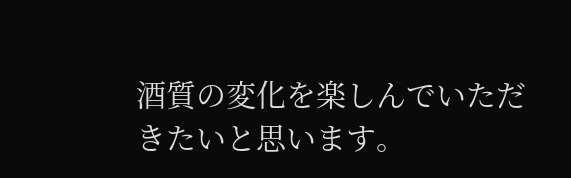酒質の変化を楽しんでいただきたいと思います。